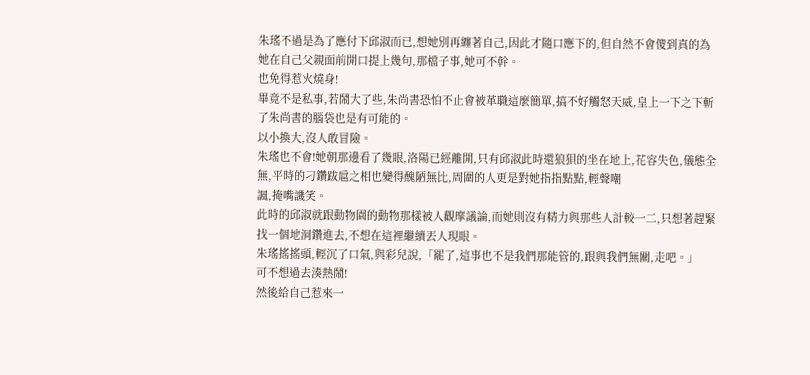朱瑤不過是為了應付下邱淑而已,想她別再纏著自己,因此才隨口應下的,但自然不會傻到真的為她在自己父親面前開口提上幾句,那檔子事,她可不幹。
也免得惹火燒身!
畢竟不是私事,若鬧大了些,朱尚書恐怕不止會被革職這麼簡單,搞不好觸怒天威,皇上一下之下斬了朱尚書的腦袋也是有可能的。
以小換大,沒人敢冒險。
朱瑤也不會!她朝那邊看了幾眼,洛陽已經離開,只有邱淑此時還狼狽的坐在地上,花容失色,儀態全無,平時的刁鑽跋扈之相也變得醜陋無比,周圍的人更是對她指指點點,輕聲嘲
諷,掩嘴譏笑。
此時的邱淑就跟動物園的動物那樣被人觀摩議論,而她則沒有精力與那些人計較一二,只想著趕緊找一個地洞鑽進去,不想在這裡繼續丟人現眼。
朱瑤搖搖頭,輕沉了口氣,與彩兒說,「罷了,這事也不是我們那能管的,跟與我們無關,走吧。」
可不想過去湊熱鬧!
然後給自己惹來一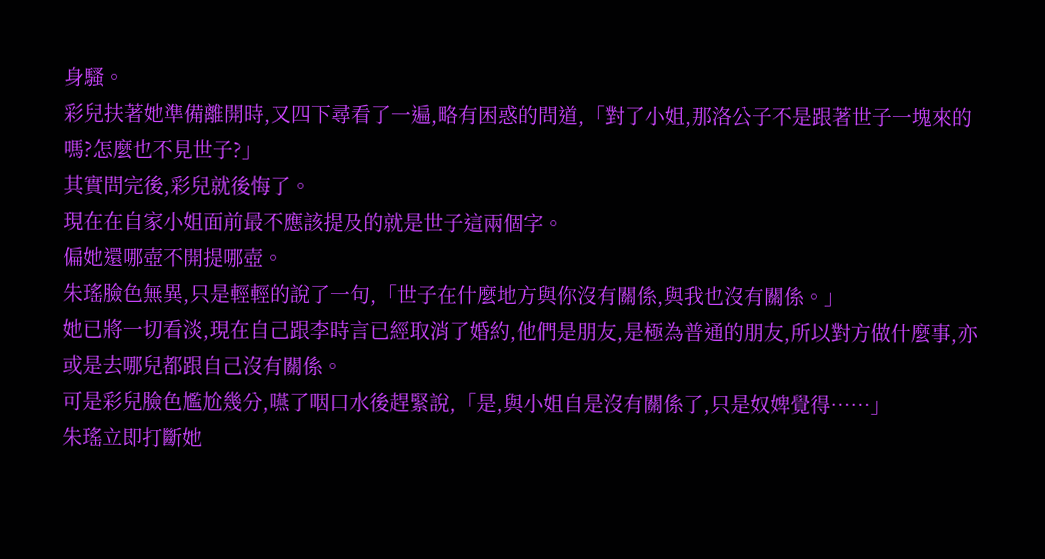身騷。
彩兒扶著她準備離開時,又四下尋看了一遍,略有困惑的問道,「對了小姐,那洛公子不是跟著世子一塊來的嗎?怎麼也不見世子?」
其實問完後,彩兒就後悔了。
現在在自家小姐面前最不應該提及的就是世子這兩個字。
偏她還哪壺不開提哪壺。
朱瑤臉色無異,只是輕輕的說了一句,「世子在什麼地方與你沒有關係,與我也沒有關係。」
她已將一切看淡,現在自己跟李時言已經取消了婚約,他們是朋友,是極為普通的朋友,所以對方做什麼事,亦或是去哪兒都跟自己沒有關係。
可是彩兒臉色尷尬幾分,嚥了咽口水後趕緊說,「是,與小姐自是沒有關係了,只是奴婢覺得……」
朱瑤立即打斷她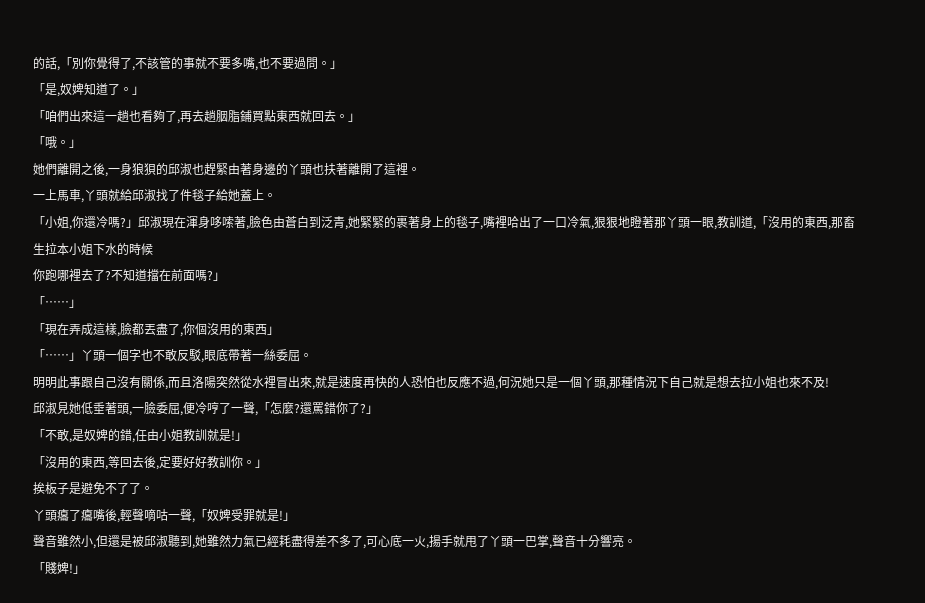的話,「別你覺得了,不該管的事就不要多嘴,也不要過問。」
「是,奴婢知道了。」
「咱們出來這一趟也看夠了,再去趟胭脂鋪買點東西就回去。」
「哦。」
她們離開之後,一身狼狽的邱淑也趕緊由著身邊的丫頭也扶著離開了這裡。
一上馬車,丫頭就給邱淑找了件毯子給她蓋上。
「小姐,你還冷嗎?」邱淑現在渾身哆嗦著,臉色由蒼白到泛青,她緊緊的裹著身上的毯子,嘴裡哈出了一口冷氣,狠狠地瞪著那丫頭一眼,教訓道,「沒用的東西,那畜生拉本小姐下水的時候
你跑哪裡去了?不知道擋在前面嗎?」
「……」
「現在弄成這樣,臉都丟盡了,你個沒用的東西」
「……」丫頭一個字也不敢反駁,眼底帶著一絲委屈。
明明此事跟自己沒有關係,而且洛陽突然從水裡冒出來,就是速度再快的人恐怕也反應不過,何況她只是一個丫頭,那種情況下自己就是想去拉小姐也來不及!
邱淑見她低垂著頭,一臉委屈,便冷哼了一聲,「怎麼?還罵錯你了?」
「不敢,是奴婢的錯,任由小姐教訓就是!」
「沒用的東西,等回去後,定要好好教訓你。」
挨板子是避免不了了。
丫頭癟了癟嘴後,輕聲嘀咕一聲,「奴婢受罪就是!」
聲音雖然小,但還是被邱淑聽到,她雖然力氣已經耗盡得差不多了,可心底一火,揚手就甩了丫頭一巴掌,聲音十分響亮。
「賤婢!」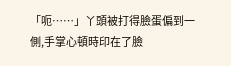「呃……」丫頭被打得臉蛋偏到一側,手掌心頓時印在了臉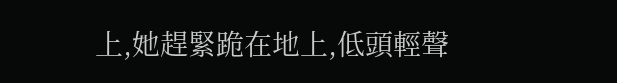上,她趕緊跪在地上,低頭輕聲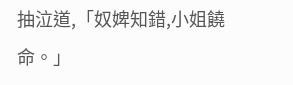抽泣道,「奴婢知錯,小姐饒命。」